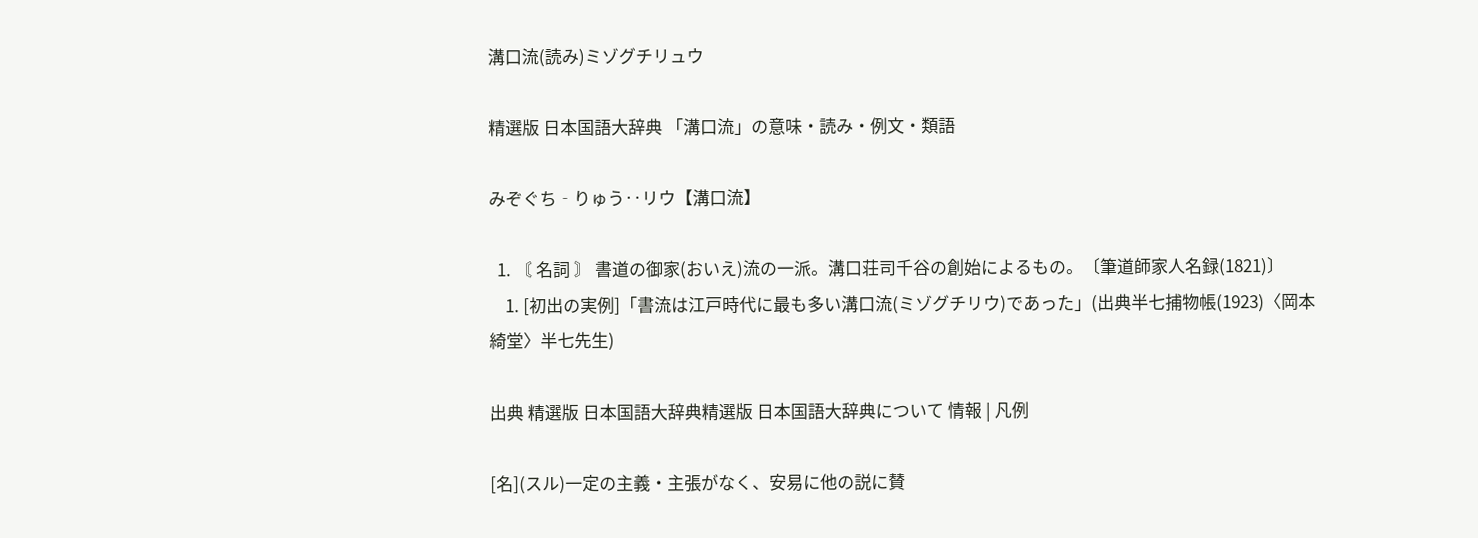溝口流(読み)ミゾグチリュウ

精選版 日本国語大辞典 「溝口流」の意味・読み・例文・類語

みぞぐち‐りゅう‥リウ【溝口流】

  1. 〘 名詞 〙 書道の御家(おいえ)流の一派。溝口荘司千谷の創始によるもの。〔筆道師家人名録(1821)〕
    1. [初出の実例]「書流は江戸時代に最も多い溝口流(ミゾグチリウ)であった」(出典半七捕物帳(1923)〈岡本綺堂〉半七先生)

出典 精選版 日本国語大辞典精選版 日本国語大辞典について 情報 | 凡例

[名](スル)一定の主義・主張がなく、安易に他の説に賛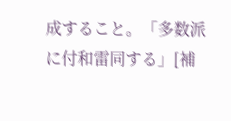成すること。「多数派に付和雷同する」[補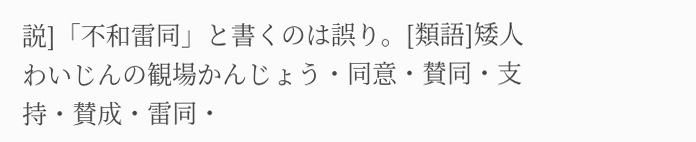説]「不和雷同」と書くのは誤り。[類語]矮人わいじんの観場かんじょう・同意・賛同・支持・賛成・雷同・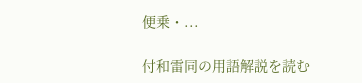便乗・...

付和雷同の用語解説を読む